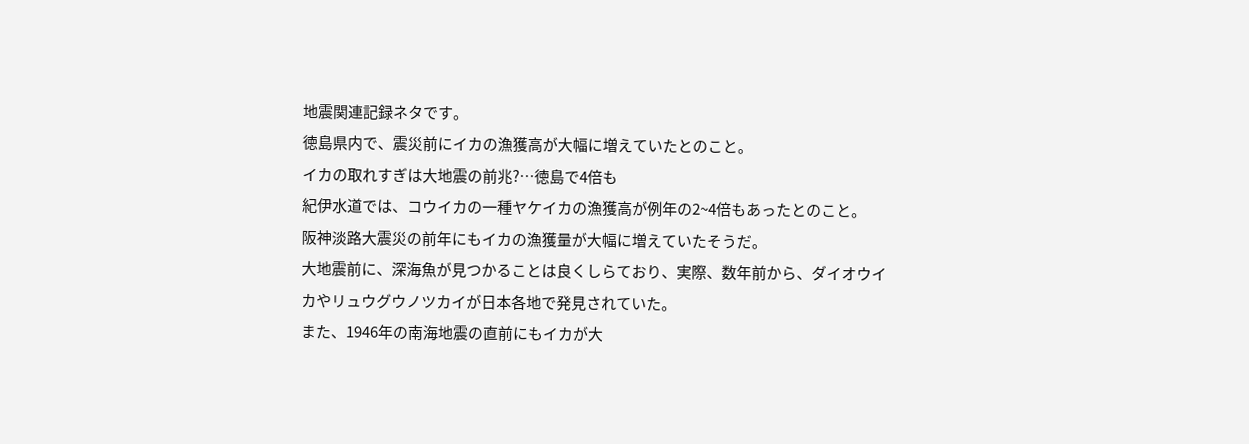地震関連記録ネタです。
徳島県内で、震災前にイカの漁獲高が大幅に増えていたとのこと。
イカの取れすぎは大地震の前兆?…徳島で4倍も
紀伊水道では、コウイカの一種ヤケイカの漁獲高が例年の2~4倍もあったとのこと。
阪神淡路大震災の前年にもイカの漁獲量が大幅に増えていたそうだ。
大地震前に、深海魚が見つかることは良くしらており、実際、数年前から、ダイオウイカやリュウグウノツカイが日本各地で発見されていた。
また、1946年の南海地震の直前にもイカが大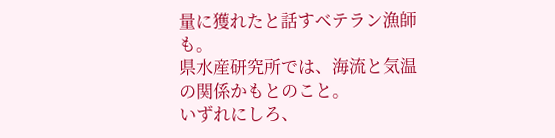量に獲れたと話すベテラン漁師も。
県水産研究所では、海流と気温の関係かもとのこと。
いずれにしろ、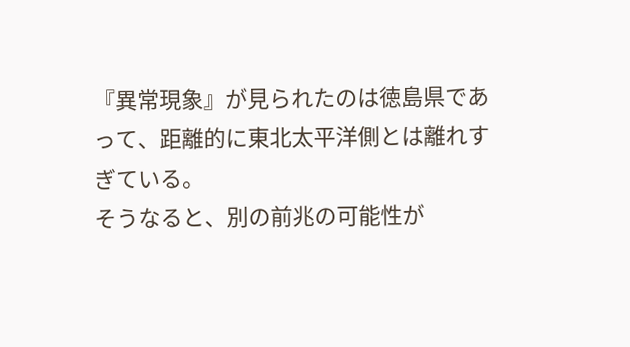『異常現象』が見られたのは徳島県であって、距離的に東北太平洋側とは離れすぎている。
そうなると、別の前兆の可能性が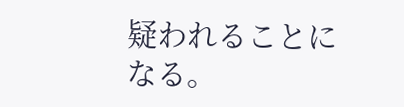疑われることになる。